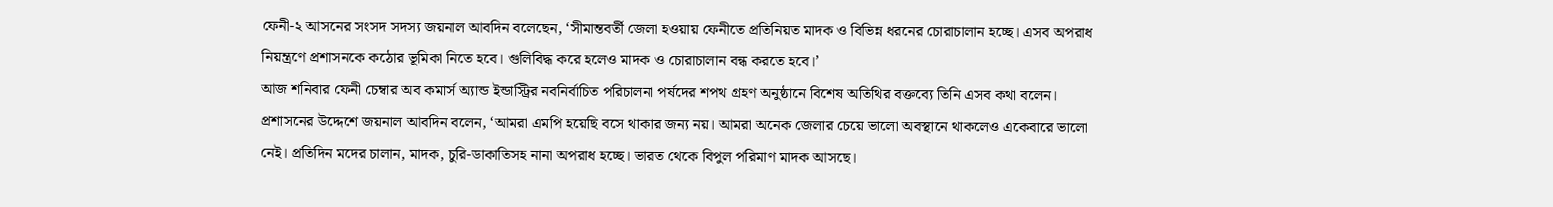ফেনী-২ আসনের সংসদ সদস্য জয়নাল আবদিন বলেছেন, ‘সীমান্তবর্তী জেলা হওয়ায় ফেনীতে প্রতিনিয়ত মাদক ও বিভিন্ন ধরনের চোরাচালান হচ্ছে। এসব অপরাধ নিয়ন্ত্রণে প্রশাসনকে কঠোর ভূমিকা নিতে হবে। গুলিবিদ্ধ করে হলেও মাদক ও চোরাচালান বন্ধ করতে হবে।’
আজ শনিবার ফেনী চেম্বার অব কমার্স অ্যান্ড ইন্ডাস্ট্রির নবনির্বাচিত পরিচালনা পর্ষদের শপথ গ্রহণ অনুষ্ঠানে বিশেষ অতিথির বক্তব্যে তিনি এসব কথা বলেন।
প্রশাসনের উদ্দেশে জয়নাল আবদিন বলেন, ‘আমরা এমপি হয়েছি বসে থাকার জন্য নয়। আমরা অনেক জেলার চেয়ে ভালো অবস্থানে থাকলেও একেবারে ভালো নেই। প্রতিদিন মদের চালান, মাদক, চুরি-ডাকাতিসহ নানা অপরাধ হচ্ছে। ভারত থেকে বিপুল পরিমাণ মাদক আসছে।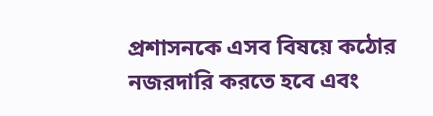প্রশাসনকে এসব বিষয়ে কঠোর নজরদারি করতে হবে এবং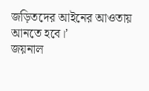জড়িতদের আইনের আওতায় আনতে হবে।’
জয়নাল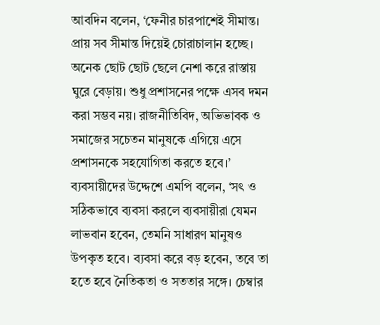আবদিন বলেন, ‘ফেনীর চারপাশেই সীমান্ত। প্রায় সব সীমান্ত দিয়েই চোরাচালান হচ্ছে। অনেক ছোট ছোট ছেলে নেশা করে রাস্তায় ঘুরে বেড়ায়। শুধু প্রশাসনের পক্ষে এসব দমন করা সম্ভব নয়। রাজনীতিবিদ, অভিভাবক ও সমাজের সচেতন মানুষকে এগিয়ে এসে প্রশাসনকে সহযোগিতা করতে হবে।’
ব্যবসায়ীদের উদ্দেশে এমপি বলেন, ‘সৎ ও সঠিকভাবে ব্যবসা করলে ব্যবসায়ীরা যেমন লাভবান হবেন, তেমনি সাধারণ মানুষও উপকৃত হবে। ব্যবসা করে বড় হবেন, তবে তা হতে হবে নৈতিকতা ও সততার সঙ্গে। চেম্বার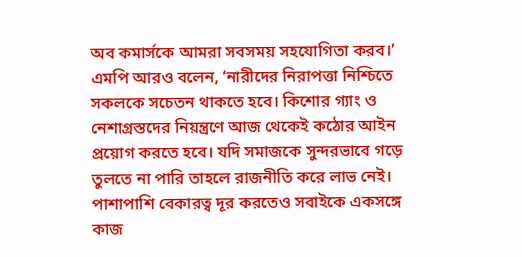অব কমার্সকে আমরা সবসময় সহযোগিতা করব।’
এমপি আরও বলেন, ‘নারীদের নিরাপত্তা নিশ্চিতে সকলকে সচেতন থাকতে হবে। কিশোর গ্যাং ও নেশাগ্রস্তদের নিয়ন্ত্রণে আজ থেকেই কঠোর আইন প্রয়োগ করতে হবে। যদি সমাজকে সুন্দরভাবে গড়ে তুলতে না পারি তাহলে রাজনীতি করে লাভ নেই। পাশাপাশি বেকারত্ব দূর করতেও সবাইকে একসঙ্গে কাজ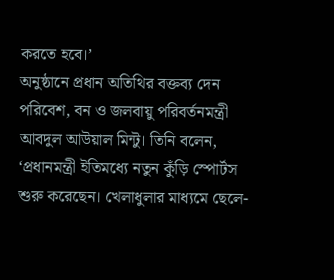করতে হবে।’
অনুষ্ঠানে প্রধান অতিথির বক্তব্য দেন পরিবেশ, বন ও জলবায়ু পরিবর্তনমন্ত্রী আবদুল আউয়াল মিন্টু। তিনি বলেন, ‘প্রধানমন্ত্রী ইতিমধ্যে নতুন কুঁড়ি স্পোর্টস শুরু করেছেন। খেলাধুলার মাধ্যমে ছেলে-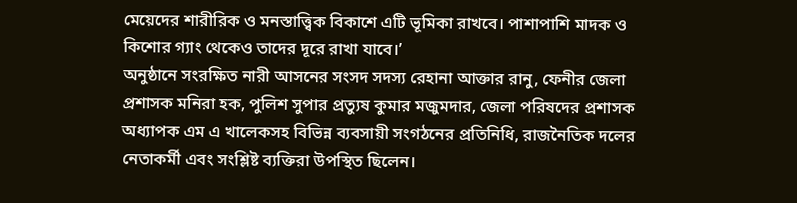মেয়েদের শারীরিক ও মনস্তাত্ত্বিক বিকাশে এটি ভূমিকা রাখবে। পাশাপাশি মাদক ও কিশোর গ্যাং থেকেও তাদের দূরে রাখা যাবে।’
অনুষ্ঠানে সংরক্ষিত নারী আসনের সংসদ সদস্য রেহানা আক্তার রানু, ফেনীর জেলা প্রশাসক মনিরা হক, পুলিশ সুপার প্রত্যুষ কুমার মজুমদার, জেলা পরিষদের প্রশাসক অধ্যাপক এম এ খালেকসহ বিভিন্ন ব্যবসায়ী সংগঠনের প্রতিনিধি, রাজনৈতিক দলের নেতাকর্মী এবং সংশ্লিষ্ট ব্যক্তিরা উপস্থিত ছিলেন।